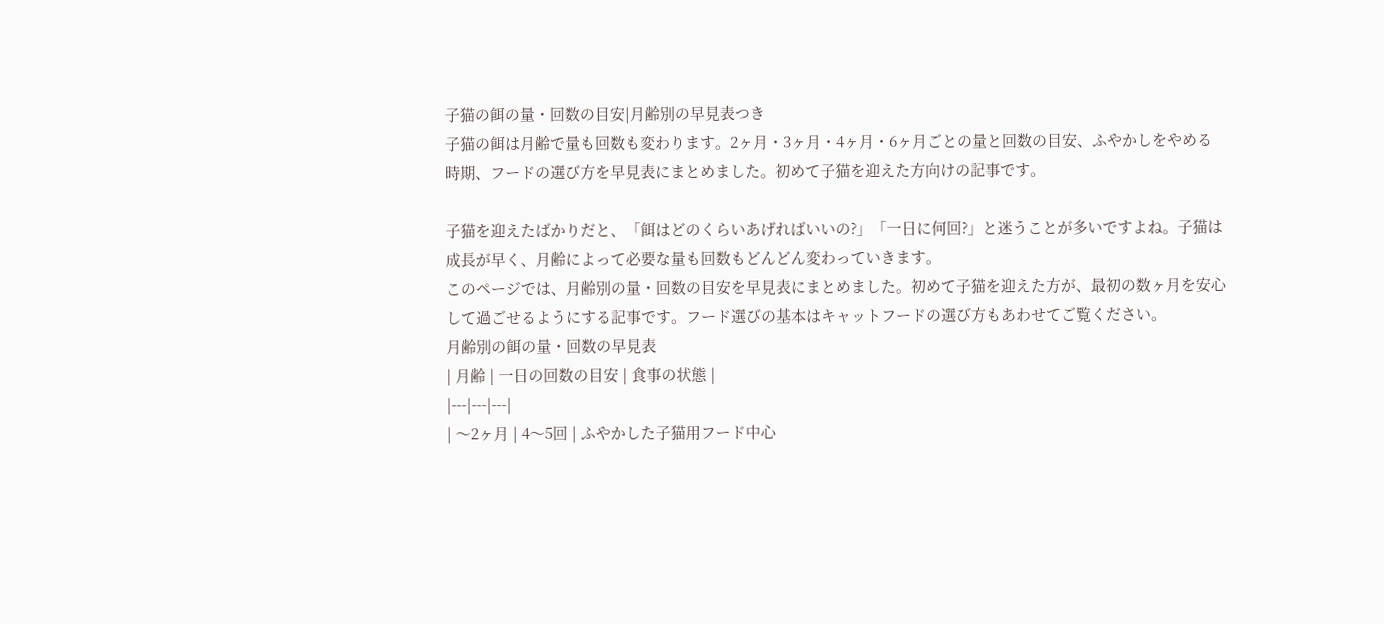子猫の餌の量・回数の目安|月齢別の早見表つき
子猫の餌は月齢で量も回数も変わります。2ヶ月・3ヶ月・4ヶ月・6ヶ月ごとの量と回数の目安、ふやかしをやめる時期、フードの選び方を早見表にまとめました。初めて子猫を迎えた方向けの記事です。

子猫を迎えたばかりだと、「餌はどのくらいあげればいいの?」「一日に何回?」と迷うことが多いですよね。子猫は成長が早く、月齢によって必要な量も回数もどんどん変わっていきます。
このページでは、月齢別の量・回数の目安を早見表にまとめました。初めて子猫を迎えた方が、最初の数ヶ月を安心して過ごせるようにする記事です。フード選びの基本はキャットフードの選び方もあわせてご覧ください。
月齢別の餌の量・回数の早見表
| 月齢 | 一日の回数の目安 | 食事の状態 |
|---|---|---|
| 〜2ヶ月 | 4〜5回 | ふやかした子猫用フード中心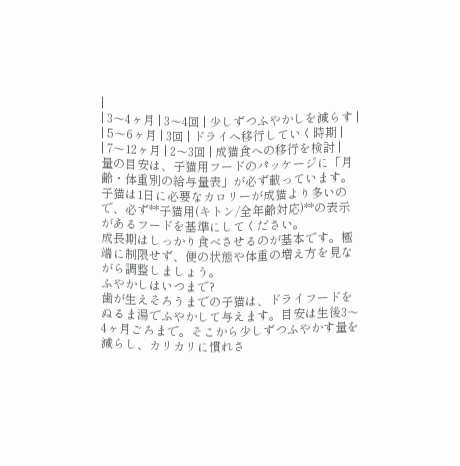|
| 3〜4ヶ月 | 3〜4回 | 少しずつふやかしを減らす |
| 5〜6ヶ月 | 3回 | ドライへ移行していく時期 |
| 7〜12ヶ月 | 2〜3回 | 成猫食への移行を検討 |
量の目安は、子猫用フードのパッケージに「月齢・体重別の給与量表」が必ず載っています。子猫は1日に必要なカロリーが成猫より多いので、必ず**子猫用(キトン/全年齢対応)**の表示があるフードを基準にしてください。
成長期はしっかり食べさせるのが基本です。極端に制限せず、便の状態や体重の増え方を見ながら調整しましょう。
ふやかしはいつまで?
歯が生えそろうまでの子猫は、ドライフードをぬるま湯でふやかして与えます。目安は生後3〜4ヶ月ごろまで。そこから少しずつふやかす量を減らし、カリカリに慣れさ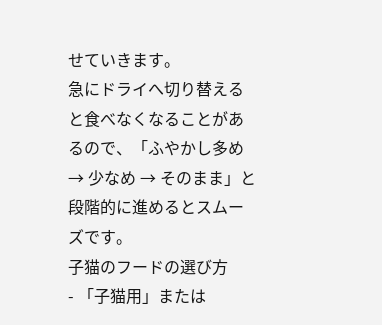せていきます。
急にドライへ切り替えると食べなくなることがあるので、「ふやかし多め → 少なめ → そのまま」と段階的に進めるとスムーズです。
子猫のフードの選び方
- 「子猫用」または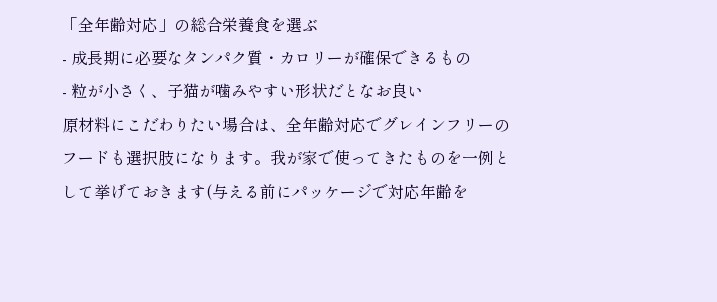「全年齢対応」の総合栄養食を選ぶ
- 成長期に必要なタンパク質・カロリーが確保できるもの
- 粒が小さく、子猫が噛みやすい形状だとなお良い
原材料にこだわりたい場合は、全年齢対応でグレインフリーのフードも選択肢になります。我が家で使ってきたものを一例として挙げておきます(与える前にパッケージで対応年齢を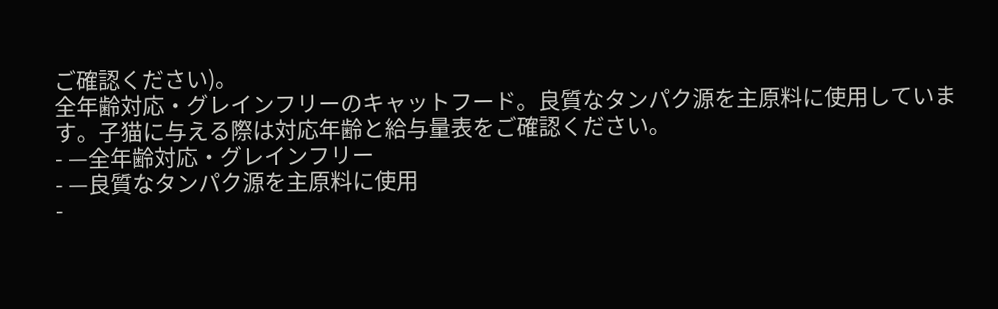ご確認ください)。
全年齢対応・グレインフリーのキャットフード。良質なタンパク源を主原料に使用しています。子猫に与える際は対応年齢と給与量表をご確認ください。
- —全年齢対応・グレインフリー
- —良質なタンパク源を主原料に使用
-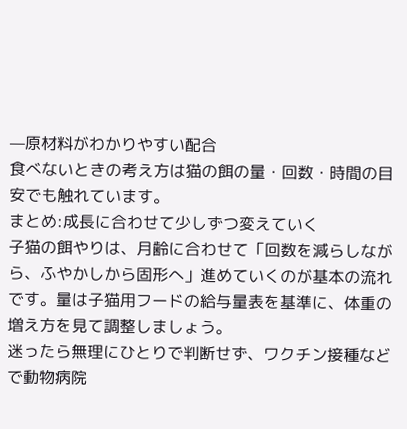—原材料がわかりやすい配合
食べないときの考え方は猫の餌の量・回数・時間の目安でも触れています。
まとめ:成長に合わせて少しずつ変えていく
子猫の餌やりは、月齢に合わせて「回数を減らしながら、ふやかしから固形へ」進めていくのが基本の流れです。量は子猫用フードの給与量表を基準に、体重の増え方を見て調整しましょう。
迷ったら無理にひとりで判断せず、ワクチン接種などで動物病院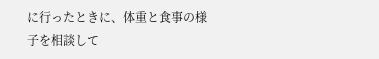に行ったときに、体重と食事の様子を相談して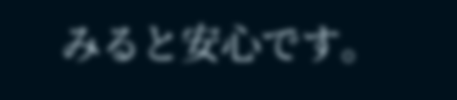みると安心です。